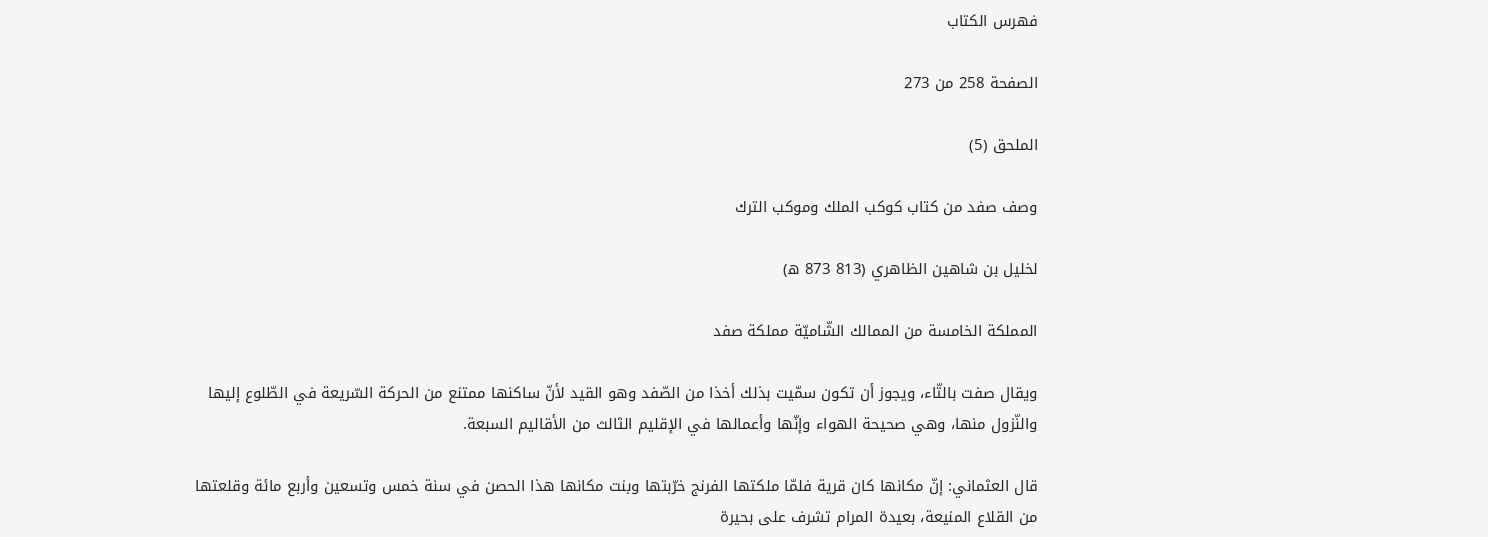فهرس الكتاب

الصفحة 258 من 273

الملحق (5)

وصف صفد من كتاب كوكب الملك وموكب الترك

لخليل بن شاهين الظاهري (813 873 ه‍)

المملكة الخامسة من الممالك الشّاميّة مملكة صفد

ويقال صفت بالتّاء، ويجوز أن تكون سمّيت بذلك أخذا من الصّفد وهو القيد لأنّ ساكنها ممتنع من الحركة السّريعة في الطّلوع إليها والنّزول منها، وهي صحيحة الهواء وإنّها وأعمالها في الإقليم الثالث من الأقاليم السبعة.

قال العثماني: إنّ مكانها كان قرية فلمّا ملكتها الفرنج خرّبتها وبنت مكانها هذا الحصن في سنة خمس وتسعين وأربع مائة وقلعتها من القلاع المنيعة، بعيدة المرام تشرف على بحيرة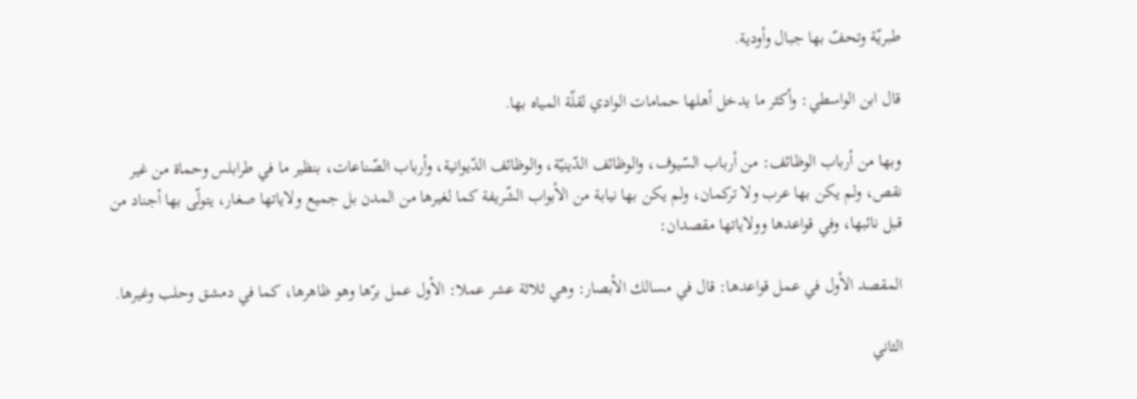طبريّة وتحفّ بها جبال وأودية.

قال ابن الواسطي: وأكثر ما يدخل أهلها حمامات الوادي لقلّة المياه بها.

وبها من أرباب الوظائف: من أرباب السّيوف، والوظائف الدّينيّة، والوظائف الدّيوانية، وأرباب الصّناعات، بنظير ما في طرابلس وحماة من غير نقص، ولم يكن بها عرب ولا تركمان، ولم يكن بها نيابة من الأبواب الشّريفة كما لغيرها من المدن بل جميع ولاياتها صغار، يتولّى بها أجناد من قبل نائبها، وفي قواعدها وولاياتها مقصدان:

المقصد الأول في عمل قواعدها: قال في مسالك الأبصار: وهي ثلاثة عشر عملا: الأول عمل برّها وهو ظاهرها، كما في دمشق وحلب وغيرها.

الثاني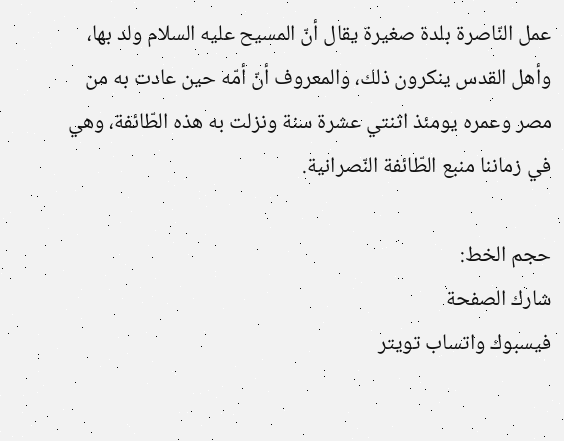عمل النّاصرة بلدة صغيرة يقال أنّ المسيح عليه السلام ولد بها، وأهل القدس ينكرون ذلك، والمعروف أنّ أمّه حين عادت به من مصر وعمره يومئذ اثنتي عشرة سنة ونزلت به هذه الطّائفة، وهي في زماننا منبع الطّائفة النّصرانية.

حجم الخط:
شارك الصفحة
فيسبوك واتساب تويتر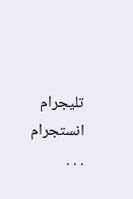تليجرام انستجرام
. . .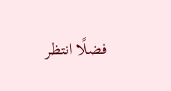فضلًا انتظر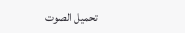تحميل الصوت